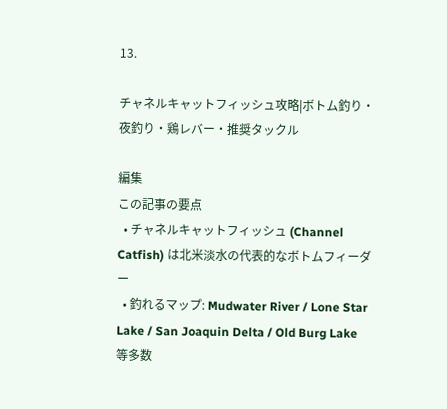13.

チャネルキャットフィッシュ攻略|ボトム釣り・夜釣り・鶏レバー・推奨タックル

編集
この記事の要点
  • チャネルキャットフィッシュ (Channel Catfish) は北米淡水の代表的なボトムフィーダー
  • 釣れるマップ: Mudwater River / Lone Star Lake / San Joaquin Delta / Old Burg Lake 等多数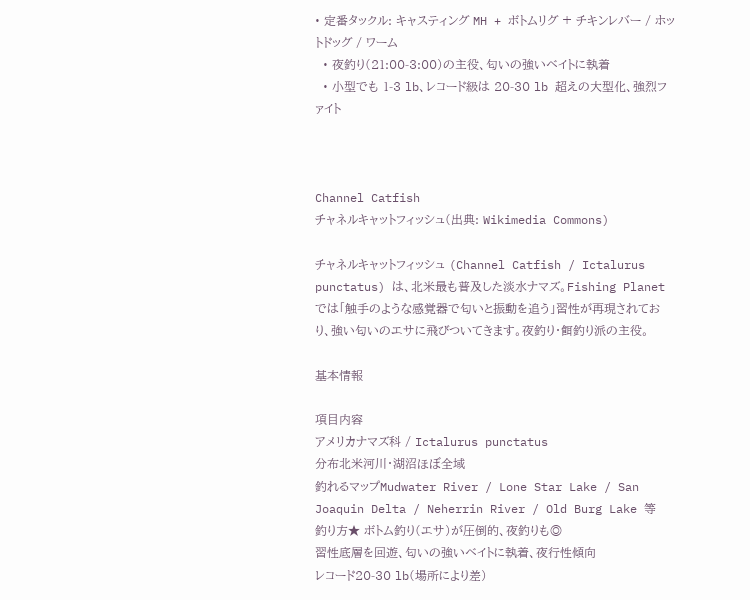• 定番タックル: キャスティング MH + ボトムリグ + チキンレバー / ホットドッグ / ワーム
  • 夜釣り(21:00-3:00)の主役、匂いの強いベイトに執着
  • 小型でも 1-3 lb、レコード級は 20-30 lb 超えの大型化、強烈ファイト



Channel Catfish
チャネルキャットフィッシュ(出典: Wikimedia Commons)

チャネルキャットフィッシュ (Channel Catfish / Ictalurus punctatus) は、北米最も普及した淡水ナマズ。Fishing Planet では「触手のような感覚器で匂いと振動を追う」習性が再現されており、強い匂いのエサに飛びついてきます。夜釣り・餌釣り派の主役。

基本情報

項目内容
アメリカナマズ科 / Ictalurus punctatus
分布北米河川・湖沼ほぼ全域
釣れるマップMudwater River / Lone Star Lake / San Joaquin Delta / Neherrin River / Old Burg Lake 等
釣り方★ ボトム釣り(エサ)が圧倒的、夜釣りも◎
習性底層を回遊、匂いの強いベイトに執着、夜行性傾向
レコード20-30 lb(場所により差)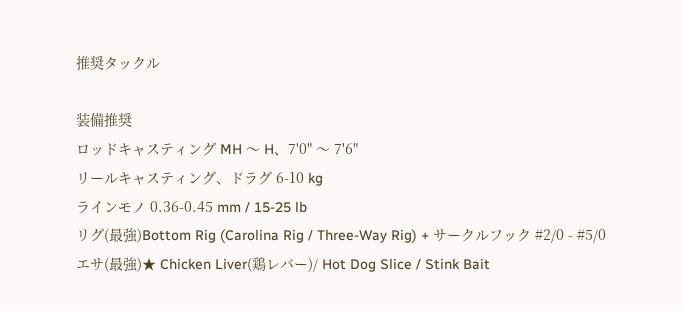推奨タックル

装備推奨
ロッドキャスティング MH 〜 H、7'0" 〜 7'6"
リールキャスティング、ドラグ 6-10 kg
ラインモノ 0.36-0.45 mm / 15-25 lb
リグ(最強)Bottom Rig (Carolina Rig / Three-Way Rig) + サークルフック #2/0 - #5/0
エサ(最強)★ Chicken Liver(鶏レバー)/ Hot Dog Slice / Stink Bait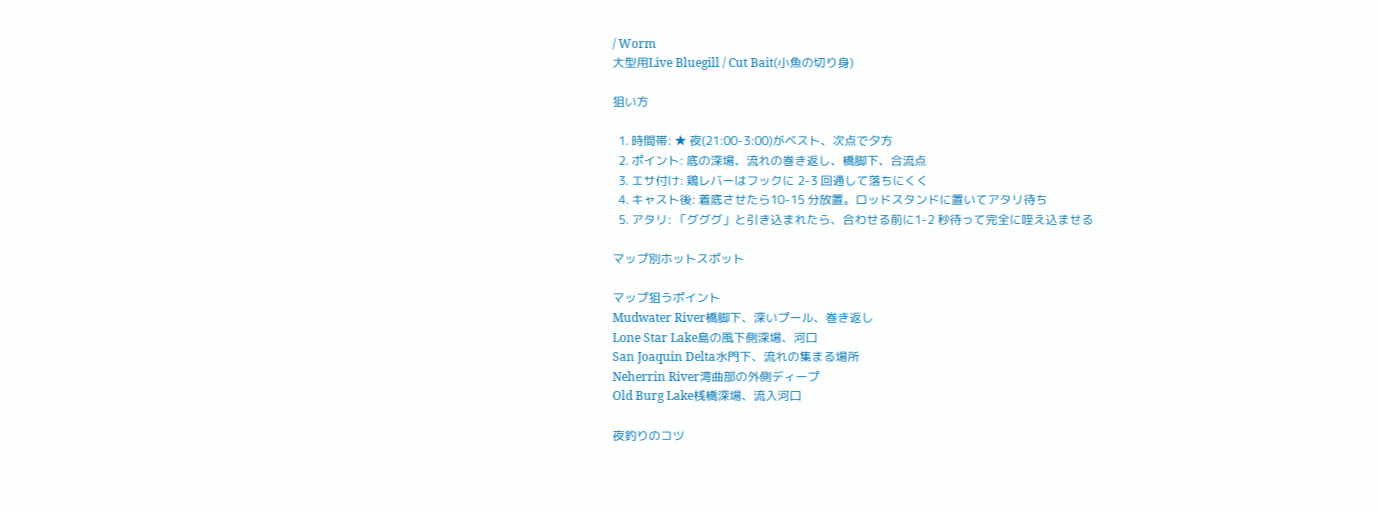/ Worm
大型用Live Bluegill / Cut Bait(小魚の切り身)

狙い方

  1. 時間帯: ★ 夜(21:00-3:00)がベスト、次点で夕方
  2. ポイント: 底の深場、流れの巻き返し、橋脚下、合流点
  3. エサ付け: 鶏レバーはフックに 2-3 回通して落ちにくく
  4. キャスト後: 着底させたら10-15 分放置。ロッドスタンドに置いてアタリ待ち
  5. アタリ: 「グググ」と引き込まれたら、合わせる前に1-2 秒待って完全に咥え込ませる

マップ別ホットスポット

マップ狙うポイント
Mudwater River橋脚下、深いプール、巻き返し
Lone Star Lake島の風下側深場、河口
San Joaquin Delta水門下、流れの集まる場所
Neherrin River湾曲部の外側ディープ
Old Burg Lake桟橋深場、流入河口

夜釣りのコツ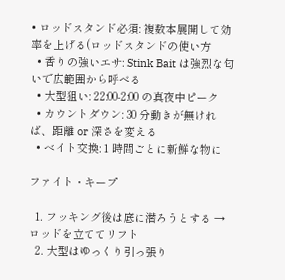• ロッドスタンド必須: 複数本展開して効率を上げる(ロッドスタンドの使い方
  • 香りの強いエサ: Stink Bait は強烈な匂いで広範囲から呼べる
  • 大型狙い: 22:00-2:00 の真夜中ピーク
  • カウントダウン: 30 分動きが無ければ、距離 or 深さを変える
  • ベイト交換: 1 時間ごとに新鮮な物に

ファイト・キープ

  1. フッキング後は底に潜ろうとする → ロッドを立ててリフト
  2. 大型はゆっくり引っ張り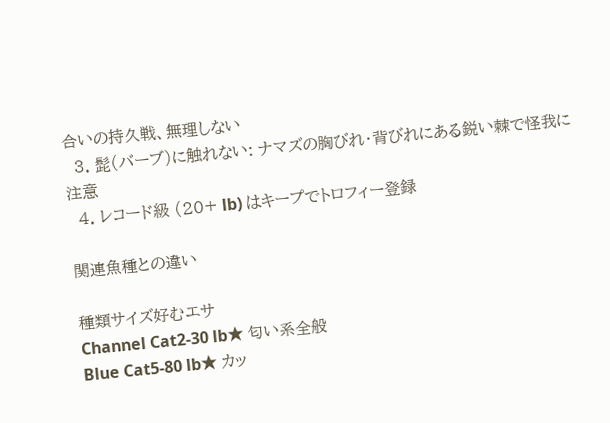合いの持久戦、無理しない
  3. 髭(バーブ)に触れない: ナマズの胸びれ・背びれにある鋭い棘で怪我に注意
  4. レコード級 (20+ lb) はキープでトロフィー登録

関連魚種との違い

種類サイズ好むエサ
Channel Cat2-30 lb★ 匂い系全般
Blue Cat5-80 lb★ カッ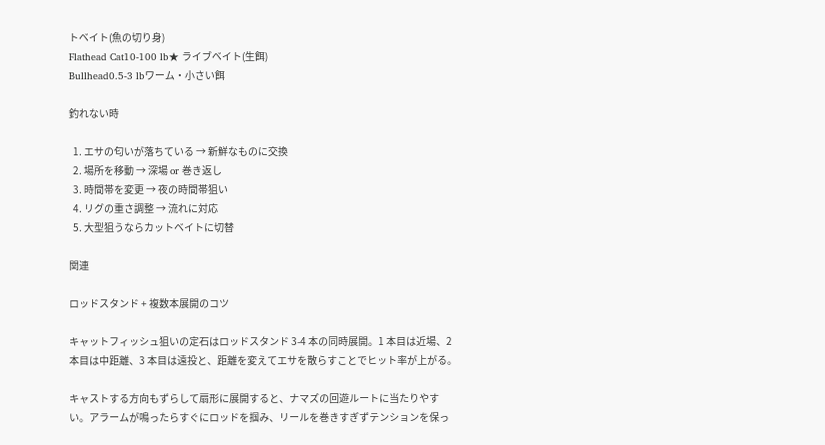トベイト(魚の切り身)
Flathead Cat10-100 lb★ ライブベイト(生餌)
Bullhead0.5-3 lbワーム・小さい餌

釣れない時

  1. エサの匂いが落ちている → 新鮮なものに交換
  2. 場所を移動 → 深場 or 巻き返し
  3. 時間帯を変更 → 夜の時間帯狙い
  4. リグの重さ調整 → 流れに対応
  5. 大型狙うならカットベイトに切替

関連

ロッドスタンド + 複数本展開のコツ

キャットフィッシュ狙いの定石はロッドスタンド 3-4 本の同時展開。1 本目は近場、2 本目は中距離、3 本目は遠投と、距離を変えてエサを散らすことでヒット率が上がる。

キャストする方向もずらして扇形に展開すると、ナマズの回遊ルートに当たりやすい。アラームが鳴ったらすぐにロッドを掴み、リールを巻きすぎずテンションを保っ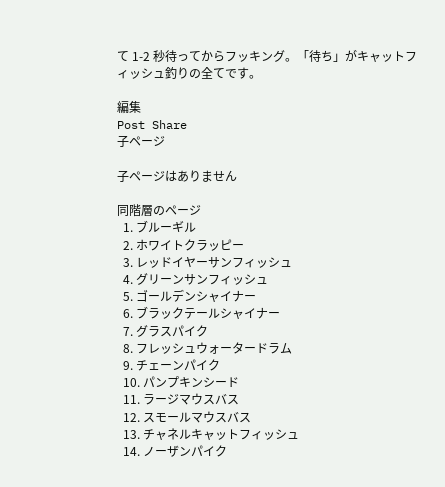て 1-2 秒待ってからフッキング。「待ち」がキャットフィッシュ釣りの全てです。

編集
Post Share
子ページ

子ページはありません

同階層のページ
  1. ブルーギル
  2. ホワイトクラッピー
  3. レッドイヤーサンフィッシュ
  4. グリーンサンフィッシュ
  5. ゴールデンシャイナー
  6. ブラックテールシャイナー
  7. グラスパイク
  8. フレッシュウォータードラム
  9. チェーンパイク
  10. パンプキンシード
  11. ラージマウスバス
  12. スモールマウスバス
  13. チャネルキャットフィッシュ
  14. ノーザンパイク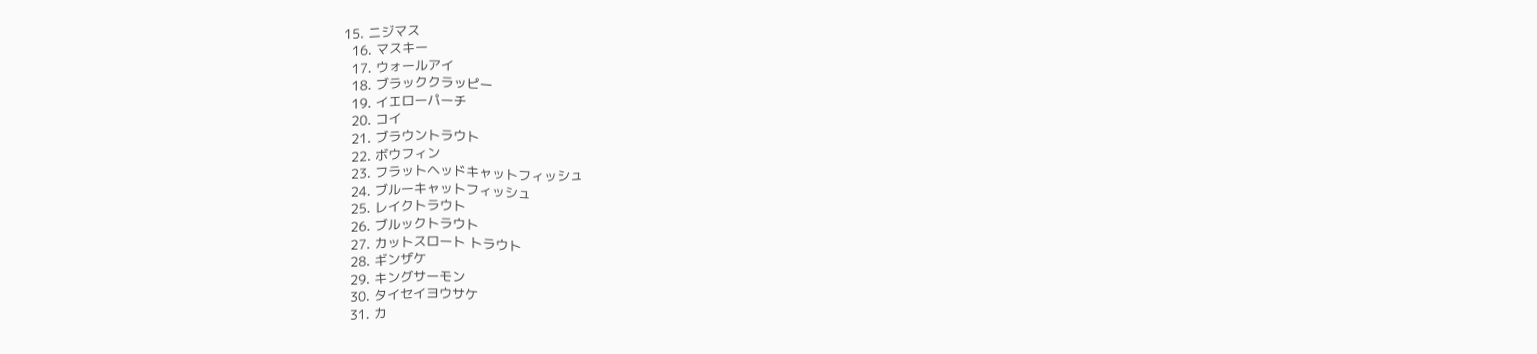15. ニジマス
  16. マスキー
  17. ウォールアイ
  18. ブラッククラッピー
  19. イエローパーチ
  20. コイ
  21. ブラウントラウト
  22. ボウフィン
  23. フラットヘッドキャットフィッシュ
  24. ブルーキャットフィッシュ
  25. レイクトラウト
  26. ブルックトラウト
  27. カットスロート トラウト
  28. ギンザケ
  29. キングサーモン
  30. タイセイヨウサケ
  31. カ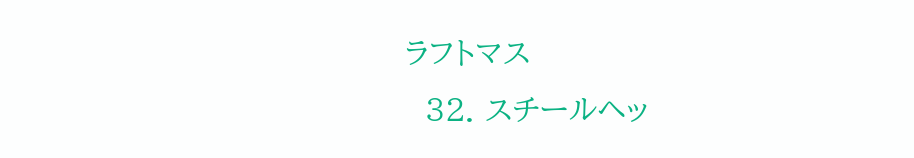ラフトマス
  32. スチールヘッ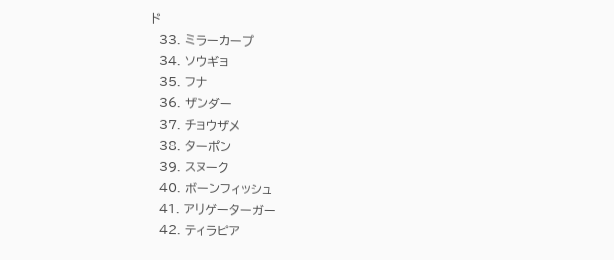ド
  33. ミラーカープ
  34. ソウギョ
  35. フナ
  36. ザンダー
  37. チョウザメ
  38. ターポン
  39. スヌーク
  40. ボーンフィッシュ
  41. アリゲーターガー
  42. ティラピア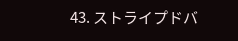43. ストライプドバ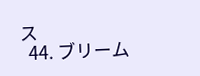ス
  44. ブリーム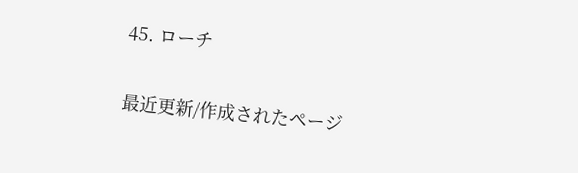45. ローチ

最近更新/作成されたページ